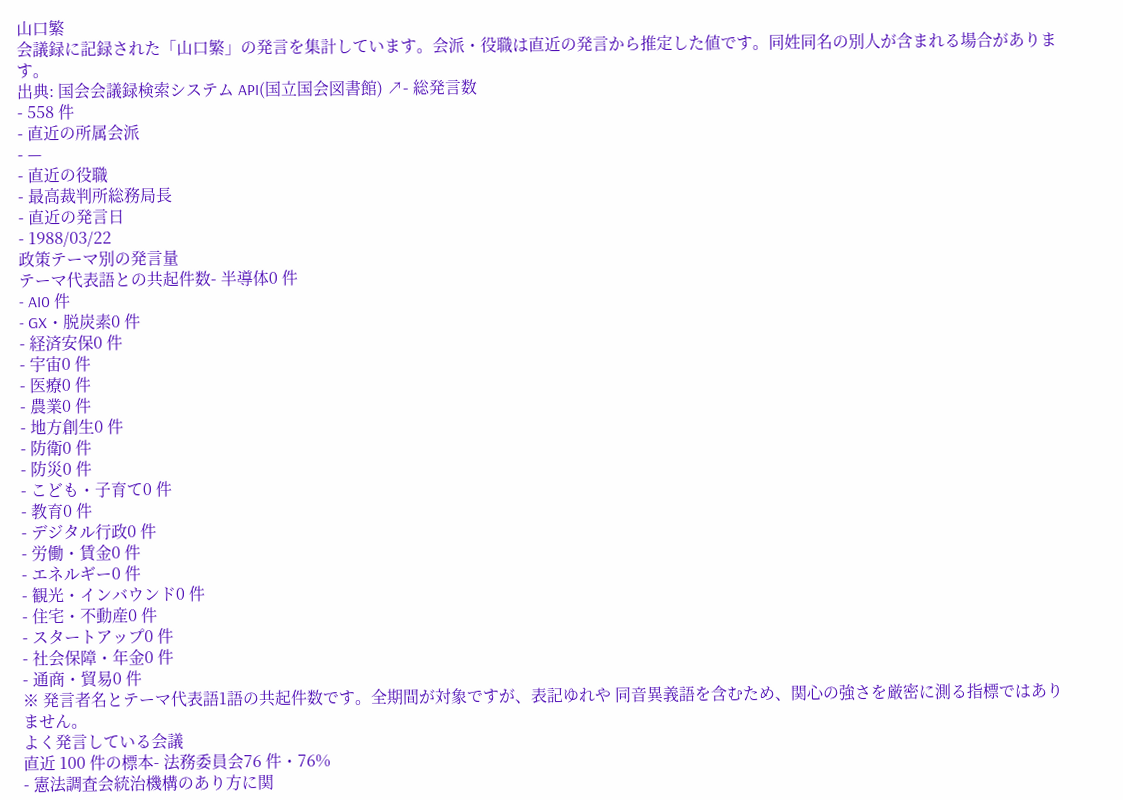山口繁
会議録に記録された「山口繁」の発言を集計しています。会派・役職は直近の発言から推定した値です。同姓同名の別人が含まれる場合があります。
出典: 国会会議録検索システム API(国立国会図書館) ↗- 総発言数
- 558 件
- 直近の所属会派
- —
- 直近の役職
- 最高裁判所総務局長
- 直近の発言日
- 1988/03/22
政策テーマ別の発言量
テーマ代表語との共起件数- 半導体0 件
- AI0 件
- GX・脱炭素0 件
- 経済安保0 件
- 宇宙0 件
- 医療0 件
- 農業0 件
- 地方創生0 件
- 防衛0 件
- 防災0 件
- こども・子育て0 件
- 教育0 件
- デジタル行政0 件
- 労働・賃金0 件
- エネルギー0 件
- 観光・インバウンド0 件
- 住宅・不動産0 件
- スタートアップ0 件
- 社会保障・年金0 件
- 通商・貿易0 件
※ 発言者名とテーマ代表語1語の共起件数です。全期間が対象ですが、表記ゆれや 同音異義語を含むため、関心の強さを厳密に測る指標ではありません。
よく発言している会議
直近 100 件の標本- 法務委員会76 件・76%
- 憲法調査会統治機構のあり方に関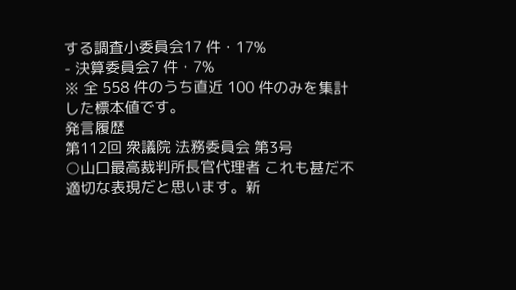する調査小委員会17 件・17%
- 決算委員会7 件・7%
※ 全 558 件のうち直近 100 件のみを集計した標本値です。
発言履歴
第112回 衆議院 法務委員会 第3号
○山口最高裁判所長官代理者 これも甚だ不適切な表現だと思います。新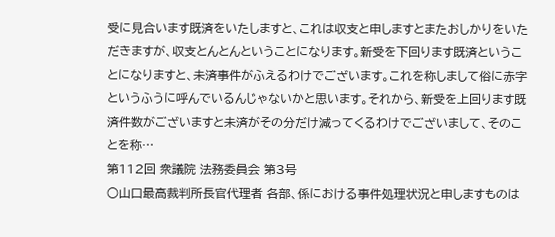受に見合います既済をいたしますと、これは収支と申しますとまたおしかりをいただきますが、収支とんとんということになります。新受を下回ります既済ということになりますと、未済事件がふえるわけでございます。これを称しまして俗に赤字というふうに呼んでいるんじゃないかと思います。それから、新受を上回ります既済件数がございますと未済がその分だけ減ってくるわけでございまして、そのことを称…
第112回 衆議院 法務委員会 第3号
○山口最高裁判所長官代理者 各部、係における事件処理状況と申しますものは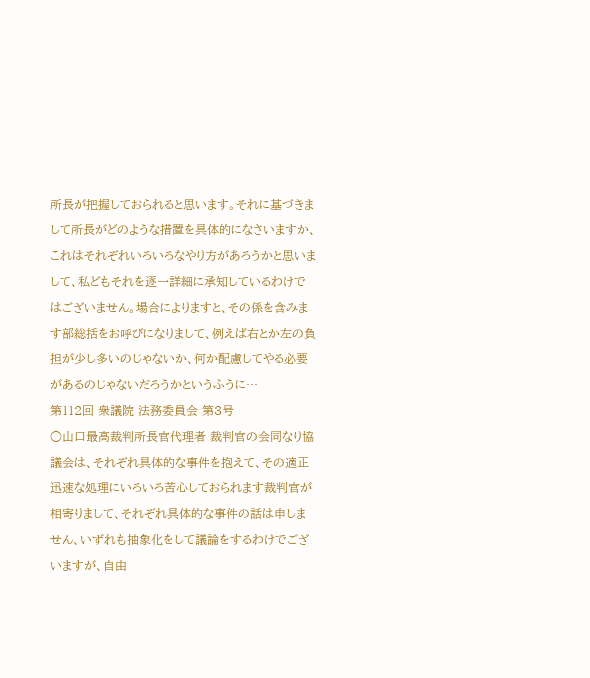所長が把握しておられると思います。それに基づきまして所長がどのような措置を具体的になさいますか、これはそれぞれいろいろなやり方があろうかと思いまして、私どもそれを逐一詳細に承知しているわけではございません。場合によりますと、その係を含みます部総括をお呼びになりまして、例えば右とか左の負担が少し多いのじゃないか、何か配慮してやる必要があるのじゃないだろうかというふうに…
第112回 衆議院 法務委員会 第3号
○山口最高裁判所長官代理者 裁判官の会同なり協議会は、それぞれ具体的な事件を抱えて、その適正迅速な処理にいろいろ苦心しておられます裁判官が相寄りまして、それぞれ具体的な事件の話は申しません、いずれも抽象化をして議論をするわけでございますが、自由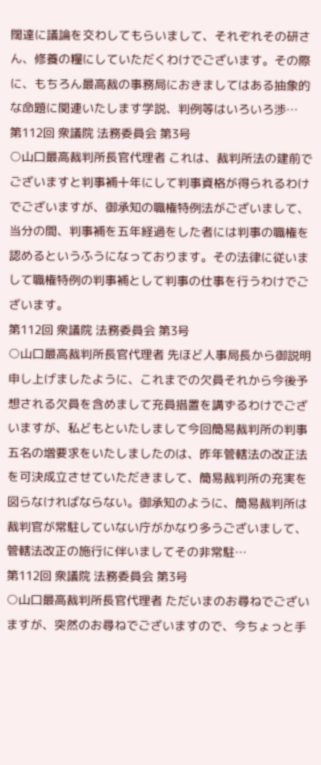闊達に議論を交わしてもらいまして、それぞれその研さん、修養の糧にしていただくわけでございます。その際に、もちろん最高裁の事務局におきましてはある抽象的な命題に関連いたします学説、判例等はいろいろ渉…
第112回 衆議院 法務委員会 第3号
○山口最高裁判所長官代理者 これは、裁判所法の建前でございますと判事補十年にして判事資格が得られるわけでございますが、御承知の職権特例法がございまして、当分の間、判事補を五年経過をした者には判事の職権を認めるというふうになっております。その法律に従いまして職権特例の判事補として判事の仕事を行うわけでございます。
第112回 衆議院 法務委員会 第3号
○山口最高裁判所長官代理者 先ほど人事局長から御説明申し上げましたように、これまでの欠員それから今後予想される欠員を含めまして充員措置を講ずるわけでございますが、私どもといたしまして今回簡易裁判所の判事五名の増要求をいたしましたのは、昨年管轄法の改正法を可決成立させていただきまして、簡易裁判所の充実を図らなければならない。御承知のように、簡易裁判所は裁判官が常駐していない庁がかなり多うございまして、管轄法改正の施行に伴いましてその非常駐…
第112回 衆議院 法務委員会 第3号
○山口最高裁判所長官代理者 ただいまのお尋ねでございますが、突然のお尋ねでございますので、今ちょっと手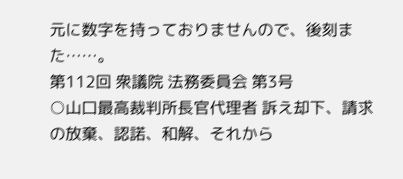元に数字を持っておりませんので、後刻また……。
第112回 衆議院 法務委員会 第3号
○山口最高裁判所長官代理者 訴え却下、請求の放棄、認諾、和解、それから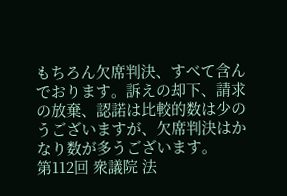もちろん欠席判決、すべて含んでおります。訴えの却下、請求の放棄、認諾は比較的数は少のうございますが、欠席判決はかなり数が多うございます。
第112回 衆議院 法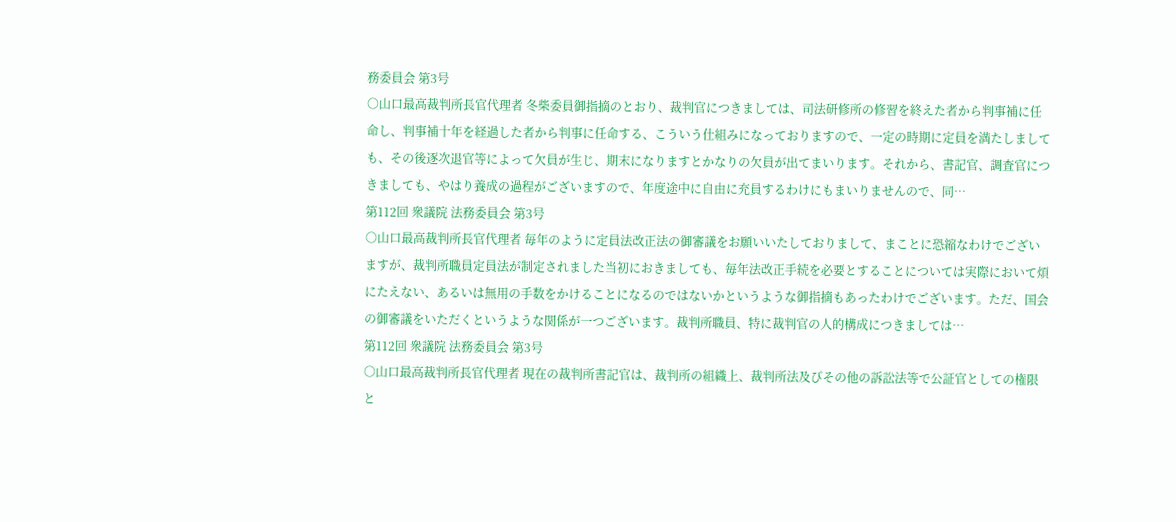務委員会 第3号
○山口最高裁判所長官代理者 冬柴委員御指摘のとおり、裁判官につきましては、司法研修所の修習を終えた者から判事補に任命し、判事補十年を経過した者から判事に任命する、こういう仕組みになっておりますので、一定の時期に定員を満たしましても、その後逐次退官等によって欠員が生じ、期末になりますとかなりの欠員が出てまいります。それから、書記官、調査官につきましても、やはり養成の過程がございますので、年度途中に自由に充員するわけにもまいりませんので、同…
第112回 衆議院 法務委員会 第3号
○山口最高裁判所長官代理者 毎年のように定員法改正法の御審議をお願いいたしておりまして、まことに恐縮なわけでございますが、裁判所職員定員法が制定されました当初におきましても、毎年法改正手続を必要とすることについては実際において煩にたえない、あるいは無用の手数をかけることになるのではないかというような御指摘もあったわけでございます。ただ、国会の御審議をいただくというような関係が一つございます。裁判所職員、特に裁判官の人的構成につきましては…
第112回 衆議院 法務委員会 第3号
○山口最高裁判所長官代理者 現在の裁判所書記官は、裁判所の組織上、裁判所法及びその他の訴訟法等で公証官としての権限と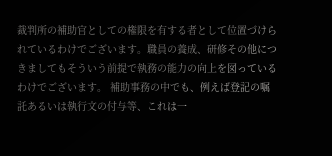裁判所の補助官としての権限を有する者として位置づけられているわけでございます。職員の養成、研修その他につきましてもそういう前提で執務の能力の向上を図っているわけでございます。 補助事務の中でも、例えば登記の嘱託あるいは執行文の付与等、これは一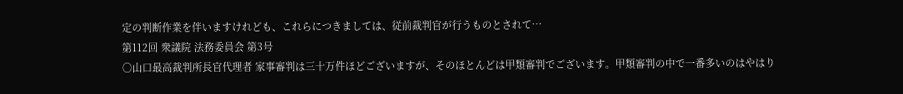定の判断作業を伴いますけれども、これらにつきましては、従前裁判官が行うものとされて…
第112回 衆議院 法務委員会 第3号
○山口最高裁判所長官代理者 家事審判は三十万件ほどございますが、そのほとんどは甲類審判でございます。甲類審判の中で一番多いのはやはり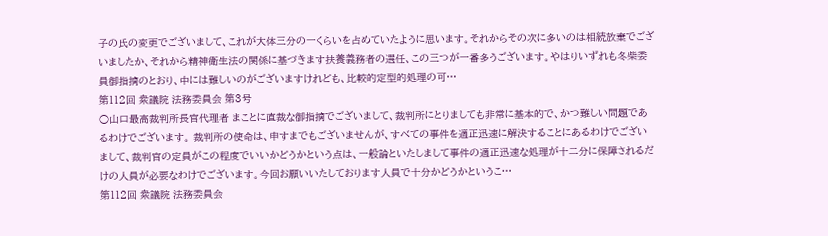子の氏の変更でございまして、これが大体三分の一くらいを占めていたように思います。それからその次に多いのは相続放棄でございましたか、それから精神衛生法の関係に基づきます扶養義務者の選任、この三つが一番多うございます。やはりいずれも冬柴委員御指摘のとおり、中には難しいのがございますけれども、比較的定型的処理の可…
第112回 衆議院 法務委員会 第3号
○山口最高裁判所長官代理者 まことに直裁な御指摘でございまして、裁判所にとりましても非常に基本的で、かつ難しい問題であるわけでございます。 裁判所の使命は、申すまでもございませんが、すべての事件を適正迅速に解決することにあるわけでございまして、裁判官の定員がこの程度でいいかどうかという点は、一般論といたしまして事件の適正迅速な処理が十二分に保障されるだけの人員が必要なわけでございます。今回お願いいたしております人員で十分かどうかというこ…
第112回 衆議院 法務委員会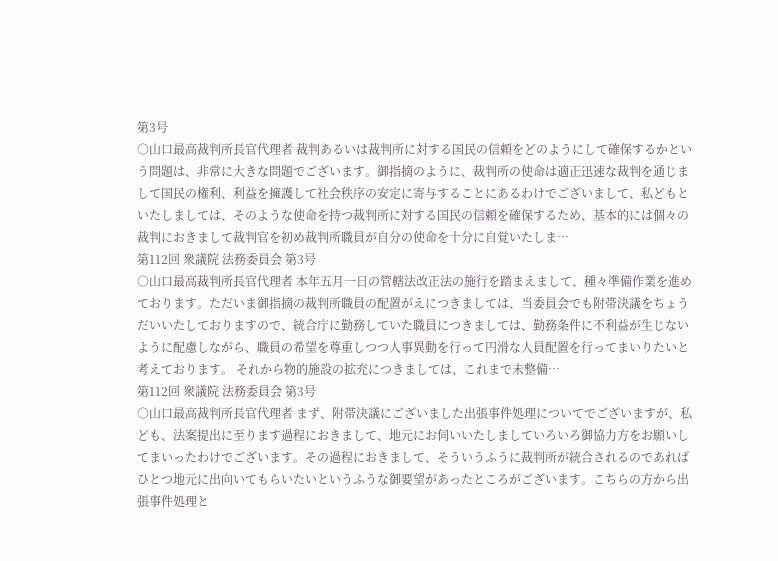第3号
○山口最高裁判所長官代理者 裁判あるいは裁判所に対する国民の信頼をどのようにして確保するかという問題は、非常に大きな問題でございます。御指摘のように、裁判所の使命は適正迅速な裁判を通じまして国民の権利、利益を擁護して社会秩序の安定に寄与することにあるわけでございまして、私どもといたしましては、そのような使命を持つ裁判所に対する国民の信頼を確保するため、基本的には個々の裁判におきまして裁判官を初め裁判所職員が自分の使命を十分に自覚いたしま…
第112回 衆議院 法務委員会 第3号
○山口最高裁判所長官代理者 本年五月一日の管轄法改正法の施行を踏まえまして、種々準備作業を進めております。ただいま御指摘の裁判所職員の配置がえにつきましては、当委員会でも附帯決議をちょうだいいたしておりますので、統合庁に勤務していた職員につきましては、勤務条件に不利益が生じないように配慮しながら、職員の希望を尊重しつつ人事異動を行って円滑な人員配置を行ってまいりたいと考えております。 それから物的施設の拡充につきましては、これまで未整備…
第112回 衆議院 法務委員会 第3号
○山口最高裁判所長官代理者 まず、附帯決議にございました出張事件処理についてでございますが、私ども、法案提出に至ります過程におきまして、地元にお伺いいたしましていろいろ御協力方をお願いしてまいったわけでございます。その過程におきまして、そういうふうに裁判所が統合されるのであればひとつ地元に出向いてもらいたいというふうな御要望があったところがございます。こちらの方から出張事件処理と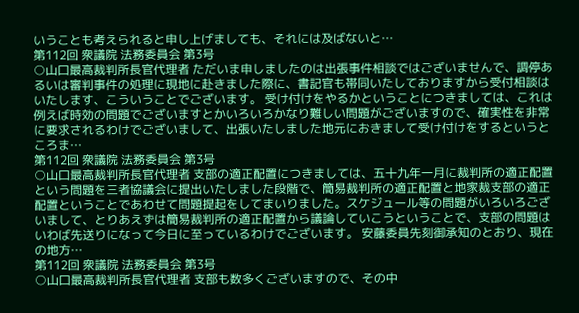いうことも考えられると申し上げましても、それには及ばないと…
第112回 衆議院 法務委員会 第3号
○山口最高裁判所長官代理者 ただいま申しましたのは出張事件相談ではございませんで、調停あるいは審判事件の処理に現地に赴きました際に、書記官も帯同いたしておりますから受付相談はいたします、こういうことでございます。 受け付けをやるかということにつきましては、これは例えば時効の問題でございますとかいろいろかなり難しい問題がございますので、確実性を非常に要求されるわけでございまして、出張いたしました地元におきまして受け付けをするというところま…
第112回 衆議院 法務委員会 第3号
○山口最高裁判所長官代理者 支部の適正配置につきましては、五十九年一月に裁判所の適正配置という問題を三者協議会に提出いたしました段階で、簡易裁判所の適正配置と地家裁支部の適正配置ということであわせて問題提起をしてまいりました。スケジュール等の問題がいろいろございまして、とりあえずは簡易裁判所の適正配置から議論していこうということで、支部の問題はいわば先送りになって今日に至っているわけでございます。 安藤委員先刻御承知のとおり、現在の地方…
第112回 衆議院 法務委員会 第3号
○山口最高裁判所長官代理者 支部も数多くございますので、その中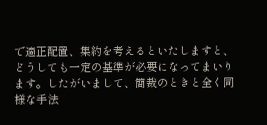で適正配置、集約を考えるといたしますと、どうしても一定の基準が必要になってまいります。したがいまして、簡裁のときと全く同様な手法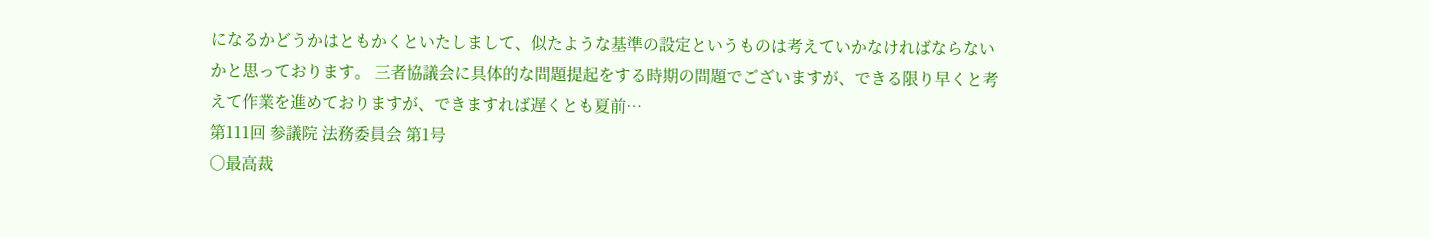になるかどうかはともかくといたしまして、似たような基準の設定というものは考えていかなければならないかと思っております。 三者協議会に具体的な問題提起をする時期の問題でございますが、できる限り早くと考えて作業を進めておりますが、できますれば遅くとも夏前…
第111回 参議院 法務委員会 第1号
○最高裁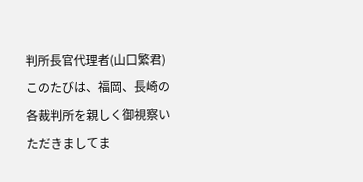判所長官代理者(山口繁君) このたびは、福岡、長崎の各裁判所を親しく御視察いただきましてま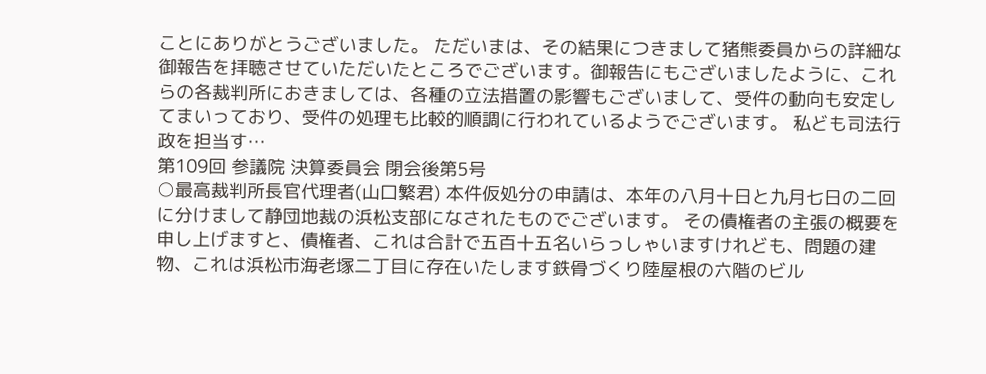ことにありがとうございました。 ただいまは、その結果につきまして猪熊委員からの詳細な御報告を拝聴させていただいたところでございます。御報告にもございましたように、これらの各裁判所におきましては、各種の立法措置の影響もございまして、受件の動向も安定してまいっており、受件の処理も比較的順調に行われているようでございます。 私ども司法行政を担当す…
第109回 参議院 決算委員会 閉会後第5号
○最高裁判所長官代理者(山口繁君) 本件仮処分の申請は、本年の八月十日と九月七日の二回に分けまして静団地裁の浜松支部になされたものでございます。 その債権者の主張の概要を申し上げますと、債権者、これは合計で五百十五名いらっしゃいますけれども、問題の建物、これは浜松市海老塚二丁目に存在いたします鉄骨づくり陸屋根の六階のビル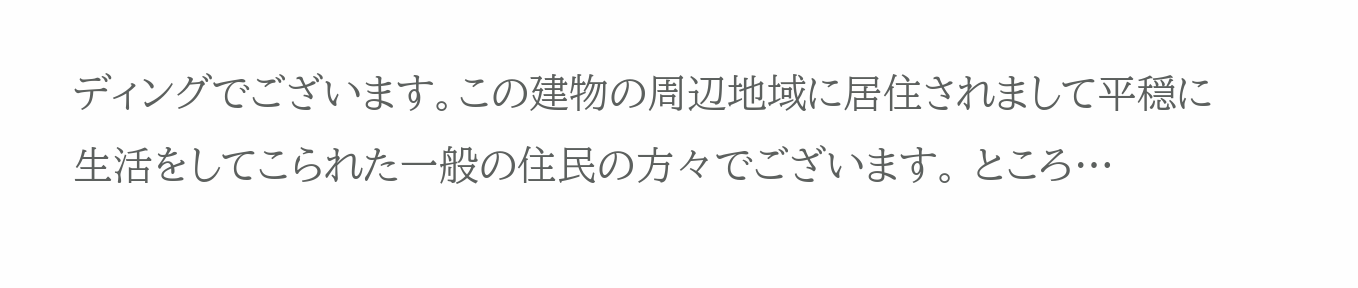ディングでございます。この建物の周辺地域に居住されまして平穏に生活をしてこられた一般の住民の方々でございます。 ところ…